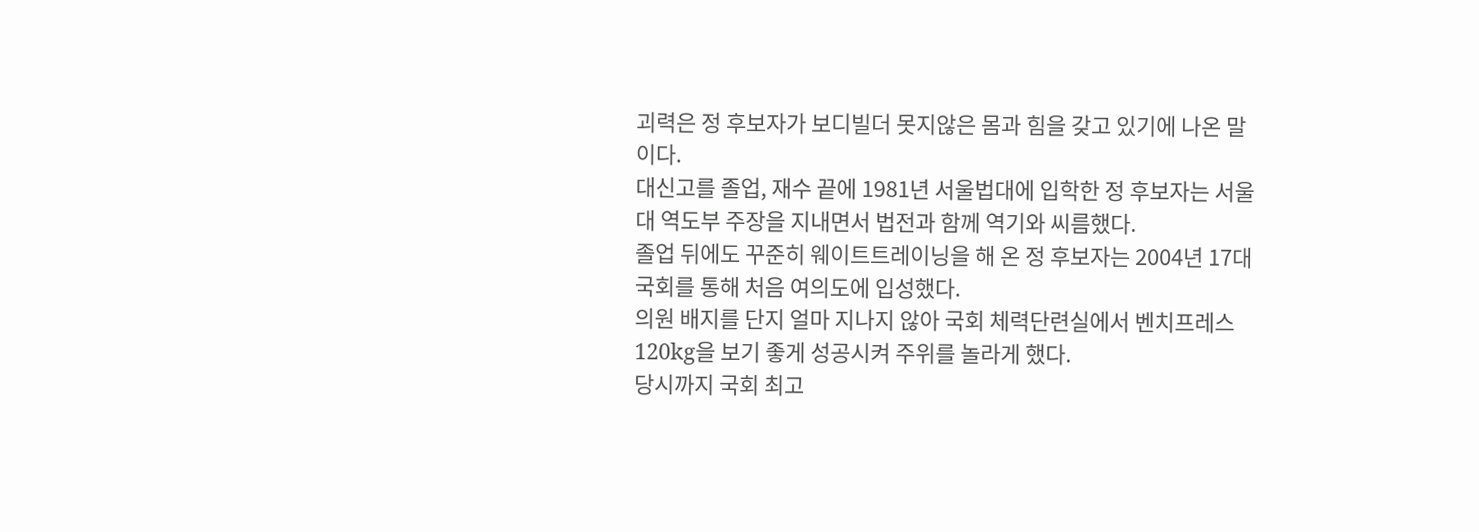괴력은 정 후보자가 보디빌더 못지않은 몸과 힘을 갖고 있기에 나온 말이다.
대신고를 졸업, 재수 끝에 1981년 서울법대에 입학한 정 후보자는 서울대 역도부 주장을 지내면서 법전과 함께 역기와 씨름했다.
졸업 뒤에도 꾸준히 웨이트트레이닝을 해 온 정 후보자는 2004년 17대 국회를 통해 처음 여의도에 입성했다.
의원 배지를 단지 얼마 지나지 않아 국회 체력단련실에서 벤치프레스 120kg을 보기 좋게 성공시켜 주위를 놀라게 했다.
당시까지 국회 최고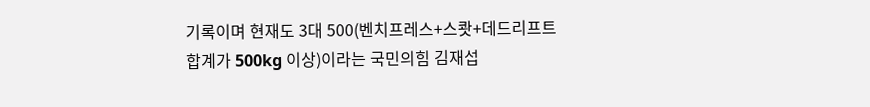기록이며 현재도 3대 500(벤치프레스+스쾃+데드리프트 합계가 500kg 이상)이라는 국민의힘 김재섭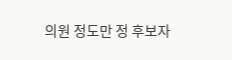의원 정도만 정 후보자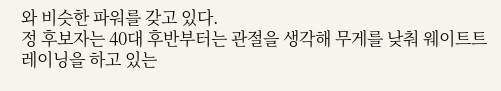와 비슷한 파워를 갖고 있다.
정 후보자는 40대 후반부터는 관절을 생각해 무게를 낮춰 웨이트트레이닝을 하고 있는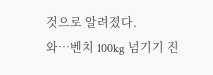것으로 알려졌다.
와…벤치 100kg 넘기기 진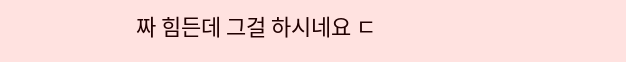짜 힘든데 그걸 하시네요 ㄷ